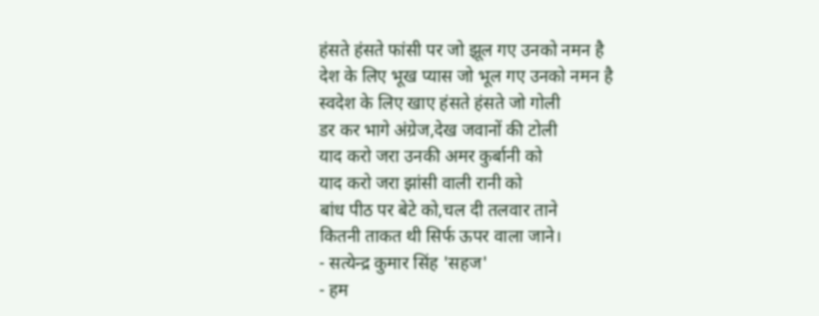हंसते हंसते फांसी पर जो झूल गए उनको नमन है
देश के लिए भूख प्यास जो भूल गए उनको नमन है
स्वदेश के लिए खाए हंसते हंसते जो गोली
डर कर भागे अंग्रेज,देख जवानों की टोली
याद करो जरा उनकी अमर कुर्बानी को
याद करो जरा झांसी वाली रानी को
बांध पीठ पर बेटे को,चल दी तलवार ताने
कितनी ताकत थी सिर्फ ऊपर वाला जाने।
- सत्येन्द्र कुमार सिंह 'सहज'
- हम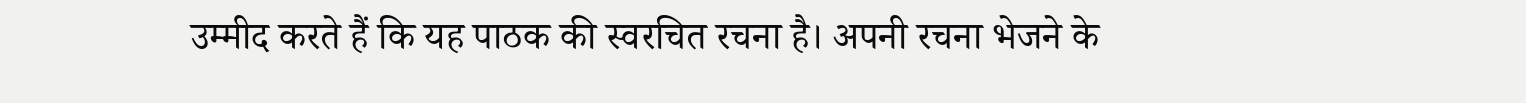उम्मीद करते हैं कि यह पाठक की स्वरचित रचना है। अपनी रचना भेजने के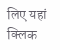लिए यहां क्लिक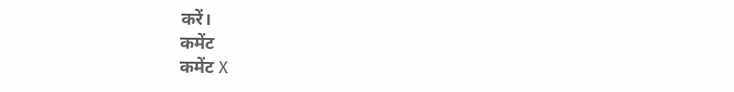करें।
कमेंट
कमेंट X